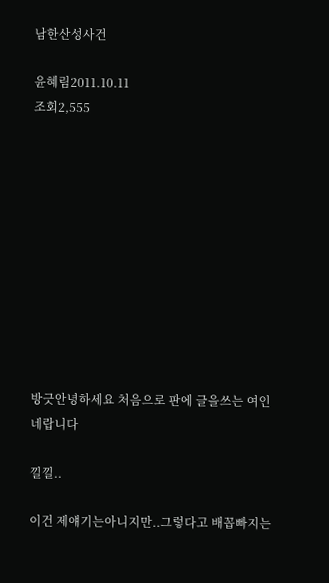남한산성사건

윤혜림2011.10.11
조회2,555











방긋안녕하세요 처음으로 판에 글을쓰는 여인네랍니다

낄낄..

이건 제얘기는아니지만..그렇다고 배꼽빠지는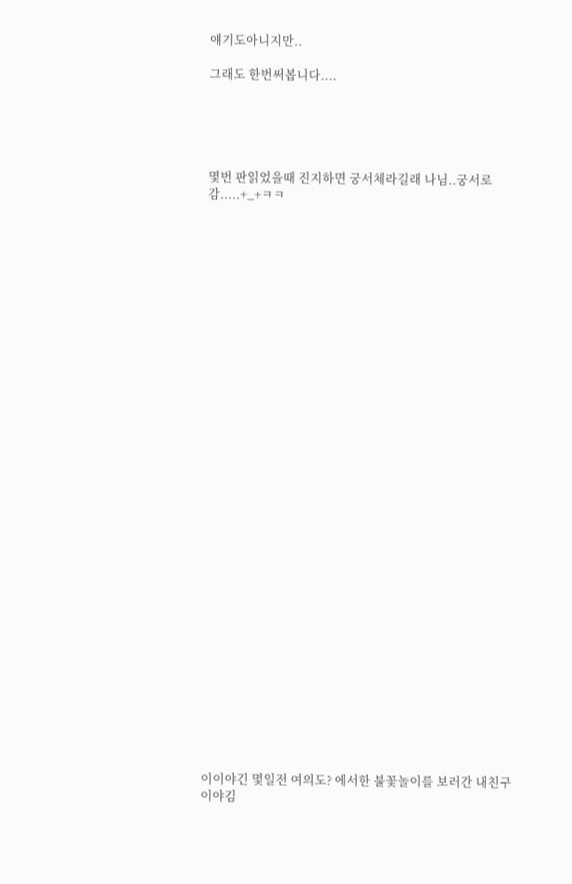얘기도아니지만..

그래도 한번써봅니다....





몇번 판읽었을때 진지하면 궁서체라길래 나님..궁서로감.....+_+ㅋㅋ

































이이야긴 몇일전 여의도? 에서한 불꽃놀이를 보러간 내친구이야김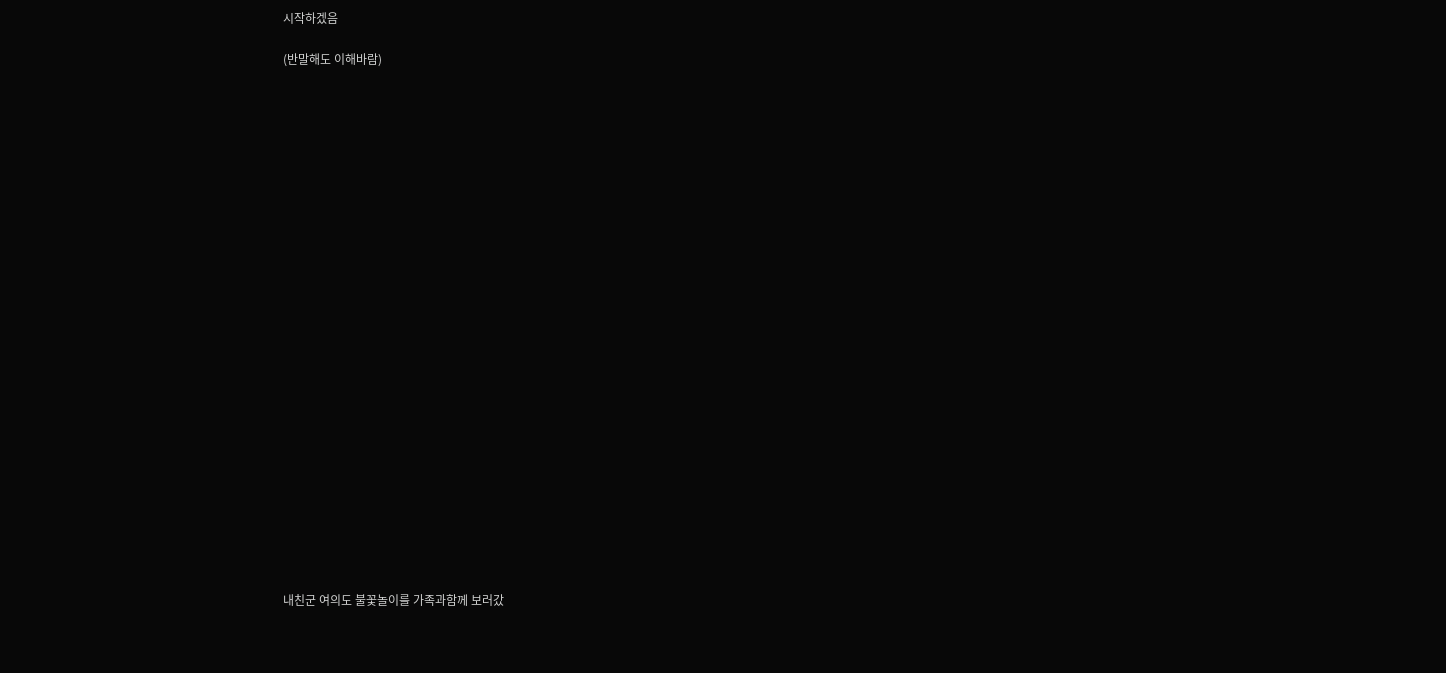시작하겠음

(반말해도 이해바람)

























내친군 여의도 불꽃놀이를 가족과함께 보러갔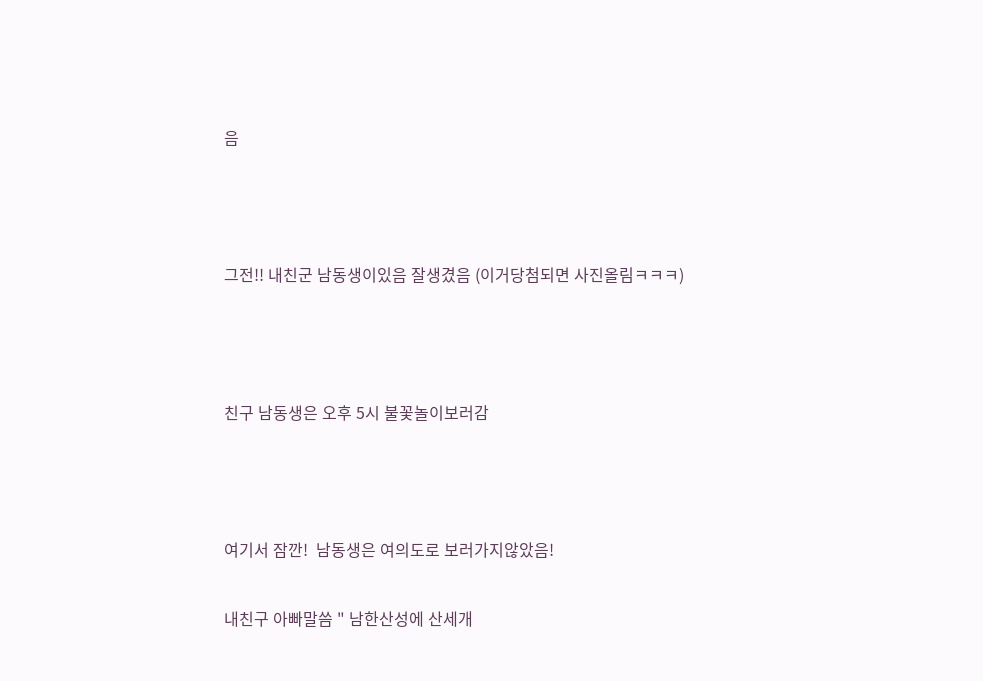음



그전!! 내친군 남동생이있음 잘생겼음 (이거당첨되면 사진올림ㅋㅋㅋ)



친구 남동생은 오후 5시 불꽃놀이보러감



여기서 잠깐!  남동생은 여의도로 보러가지않았음!

내친구 아빠말씀 " 남한산성에 산세개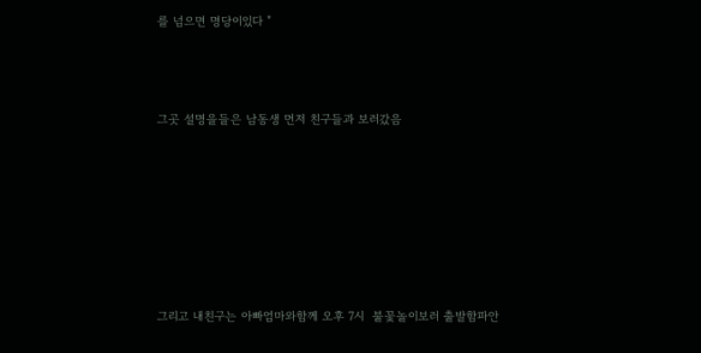를 넘으면 명당이있다 "



그곳 설명을들은 남동생 먼저 친구들과 보러갔음







그리고 내친구는 아빠엄마와함께 오후 7시  불꽃놀이보러 출발함파안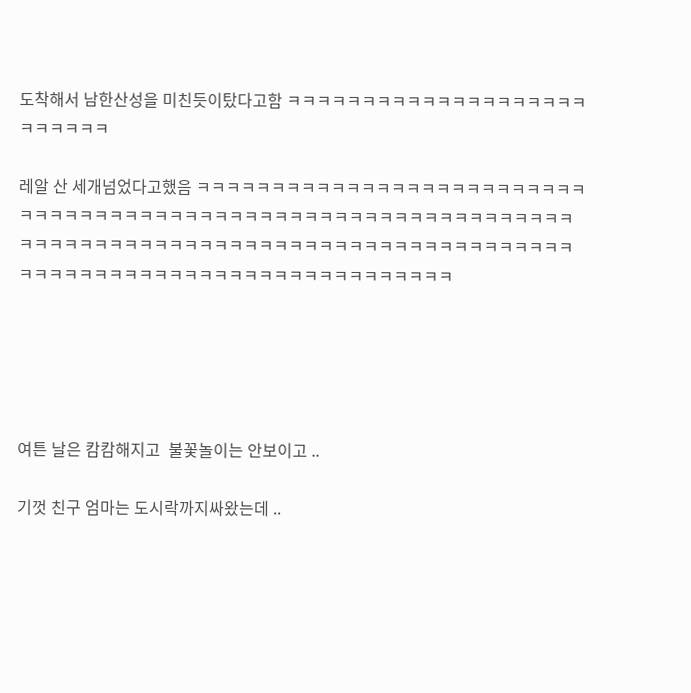도착해서 남한산성을 미친듯이탔다고함 ㅋㅋㅋㅋㅋㅋㅋㅋㅋㅋㅋㅋㅋㅋㅋㅋㅋㅋㅋㅋㅋㅋㅋㅋㅋㅋ

레알 산 세개넘었다고했음 ㅋㅋㅋㅋㅋㅋㅋㅋㅋㅋㅋㅋㅋㅋㅋㅋㅋㅋㅋㅋㅋㅋㅋㅋㅋㅋㅋㅋㅋㅋㅋㅋㅋㅋㅋㅋㅋㅋㅋㅋㅋㅋㅋㅋㅋㅋㅋㅋㅋㅋㅋㅋㅋㅋㅋㅋㅋㅋㅋㅋㅋㅋㅋㅋㅋㅋㅋㅋㅋㅋㅋㅋㅋㅋㅋㅋㅋㅋㅋㅋㅋㅋㅋㅋㅋㅋㅋㅋㅋㅋㅋㅋㅋㅋㅋㅋㅋㅋㅋㅋㅋㅋㅋㅋㅋㅋㅋㅋㅋㅋㅋㅋㅋㅋㅋㅋㅋㅋㅋㅋㅋㅋㅋㅋㅋㅋㅋㅋㅋ





여튼 날은 캄캄해지고  불꽃놀이는 안보이고 ..

기껏 친구 엄마는 도시락까지싸왔는데 ..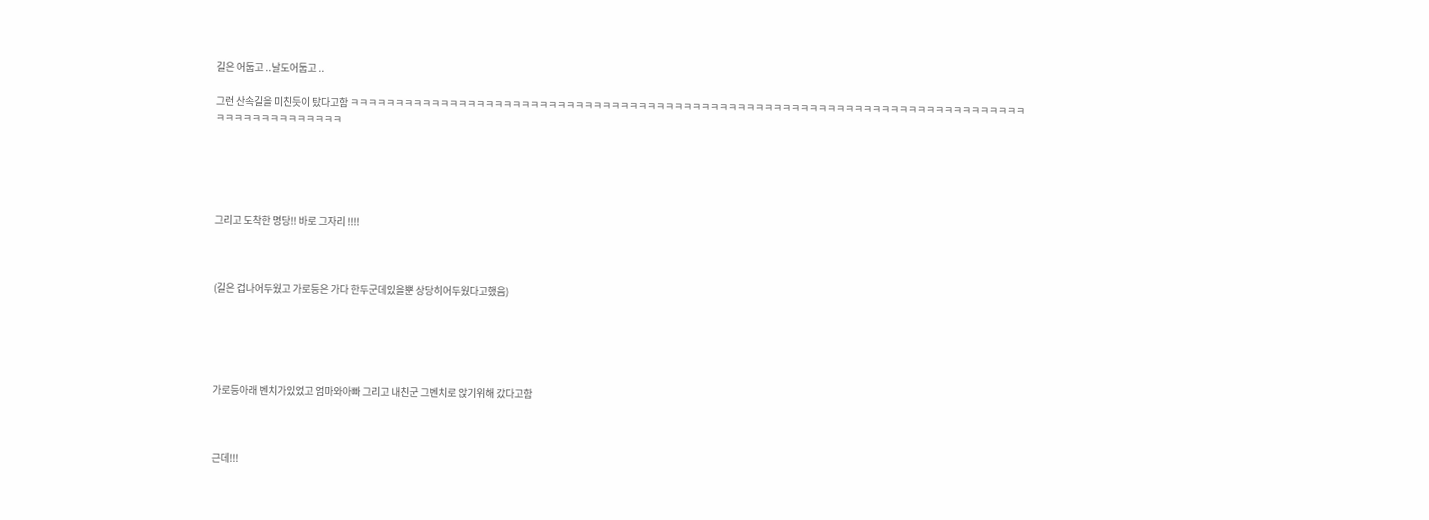길은 어둡고 ..날도어둡고 ..

그런 산속길을 미친듯이 탔다고함 ㅋㅋㅋㅋㅋㅋㅋㅋㅋㅋㅋㅋㅋㅋㅋㅋㅋㅋㅋㅋㅋㅋㅋㅋㅋㅋㅋㅋㅋㅋㅋㅋㅋㅋㅋㅋㅋㅋㅋㅋㅋㅋㅋㅋㅋㅋㅋㅋㅋㅋㅋㅋㅋㅋㅋㅋㅋㅋㅋㅋㅋㅋㅋㅋㅋㅋㅋㅋㅋㅋㅋㅋㅋㅋㅋㅋㅋㅋㅋㅋㅋㅋㅋㅋㅋㅋㅋㅋㅋ





그리고 도착한 명당!! 바로 그자리 !!!!



(길은 겁나어두웠고 가로등은 가다 한두군데있을뿐 상당히어두웠다고했음)





가로등아래 벤치가있었고 엄마와아빠 그리고 내친군 그벤치로 앉기위해 갔다고함



근데!!!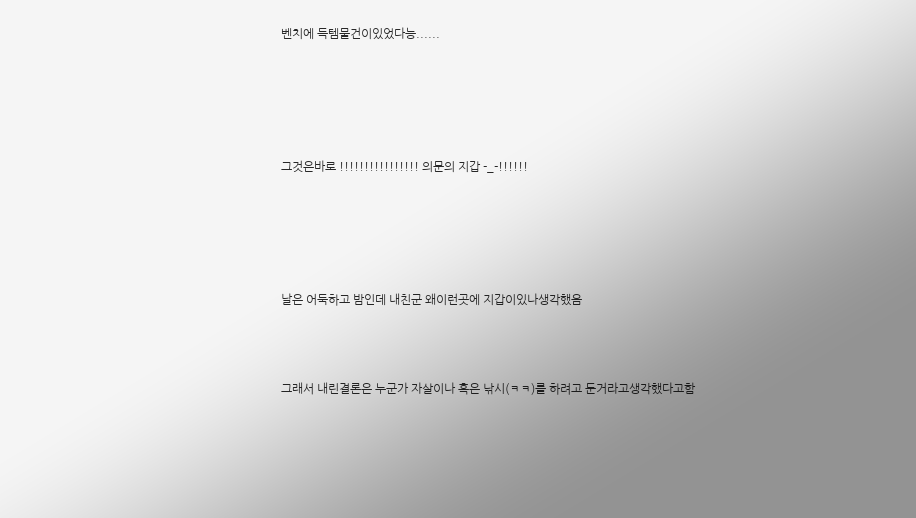벤치에 득템물건이있었다능......





그것은바로 !!!!!!!!!!!!!!!! 의문의 지갑 -_-!!!!!!





날은 어둑하고 밤인데 내친군 왜이런곳에 지갑이있나생각했음



그래서 내린결론은 누군가 자살이나 혹은 낚시(ㅋㅋ)를 하려고 둔거라고생각했다고함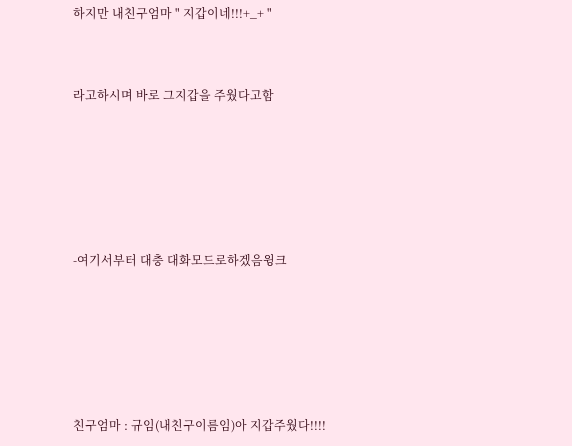하지만 내친구엄마 " 지갑이네!!!+_+ "



라고하시며 바로 그지갑을 주웠다고함







-여기서부터 대충 대화모드로하겠음윙크







친구엄마 : 규임(내친구이름임)아 지갑주웠다!!!!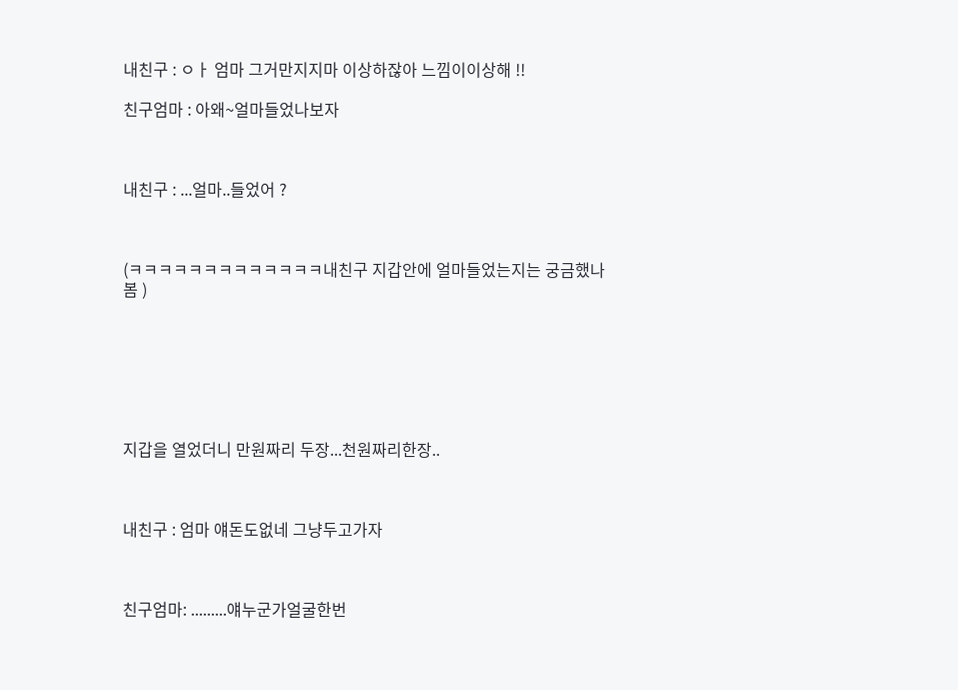내친구 : ㅇㅏ 엄마 그거만지지마 이상하잖아 느낌이이상해 !!

친구엄마 : 아왜~얼마들었나보자



내친구 : ...얼마..들었어 ?



(ㅋㅋㅋㅋㅋㅋㅋㅋㅋㅋㅋㅋㅋ내친구 지갑안에 얼마들었는지는 궁금했나봄 )







지갑을 열었더니 만원짜리 두장...천원짜리한장..



내친구 : 엄마 얘돈도없네 그냥두고가자



친구엄마: .........얘누군가얼굴한번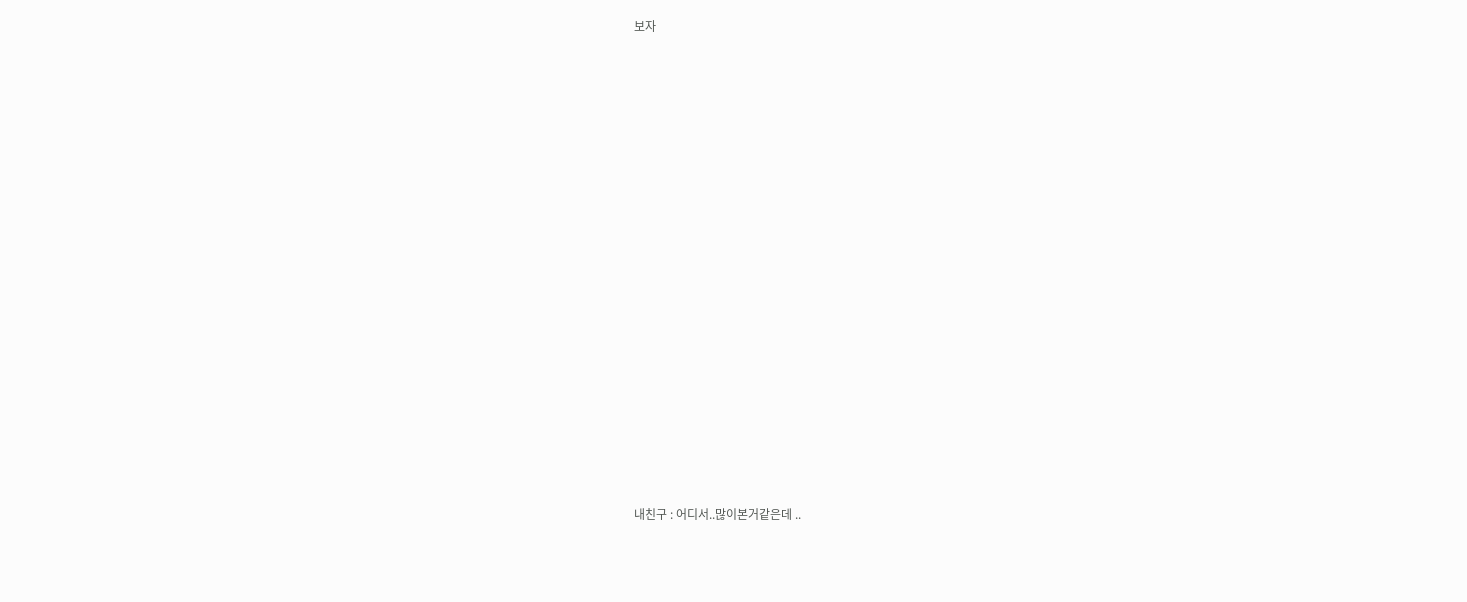보자

























내친구 : 어디서..많이본거같은데 ..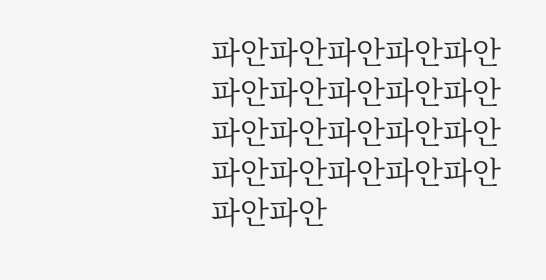파안파안파안파안파안파안파안파안파안파안파안파안파안파안파안파안파안파안파안파안파안파안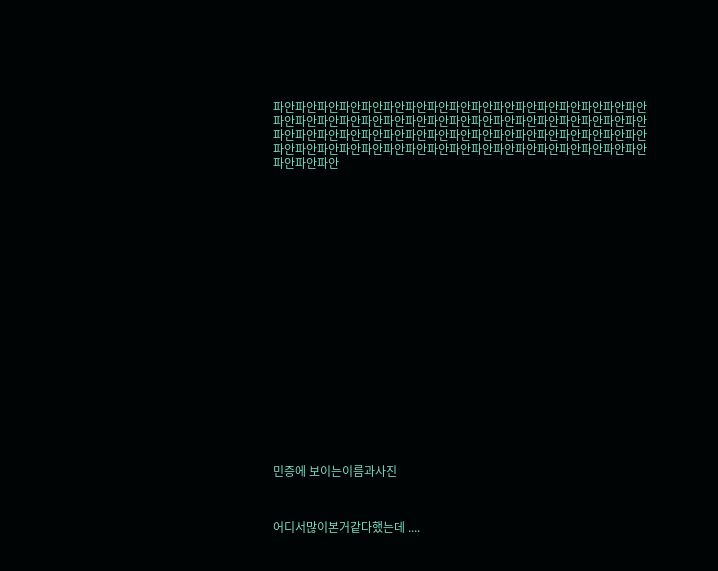파안파안파안파안파안파안파안파안파안파안파안파안파안파안파안파안파안파안파안파안파안파안파안파안파안파안파안파안파안파안파안파안파안파안파안파안파안파안파안파안파안파안파안파안파안파안파안파안파안파안파안파안파안파안파안파안파안파안파안파안파안파안파안파안파안파안파안파안파안파안파안





















민증에 보이는이름과사진



어디서많이본거같다했는데 ....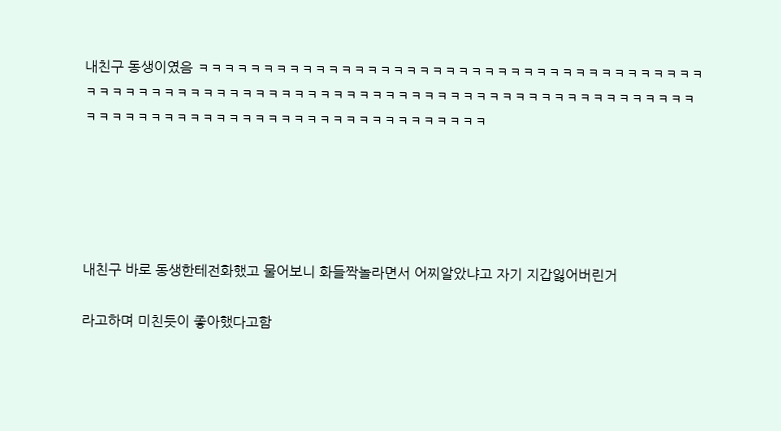내친구 동생이였음 ㅋㅋㅋㅋㅋㅋㅋㅋㅋㅋㅋㅋㅋㅋㅋㅋㅋㅋㅋㅋㅋㅋㅋㅋㅋㅋㅋㅋㅋㅋㅋㅋㅋㅋㅋㅋㅋㅋㅋㅋㅋㅋㅋㅋㅋㅋㅋㅋㅋㅋㅋㅋㅋㅋㅋㅋㅋㅋㅋㅋㅋㅋㅋㅋㅋㅋㅋㅋㅋㅋㅋㅋㅋㅋㅋㅋㅋㅋㅋㅋㅋㅋㅋㅋㅋㅋㅋㅋㅋㅋㅋㅋㅋㅋㅋㅋㅋㅋㅋㅋㅋㅋㅋㅋㅋㅋㅋㅋㅋㅋㅋㅋㅋㅋㅋㅋㅋ





내친구 바로 동생한테전화했고 물어보니 화들짝놀라면서 어찌알았냐고 자기 지갑잃어버린거

라고하며 미친듯이 좋아했다고함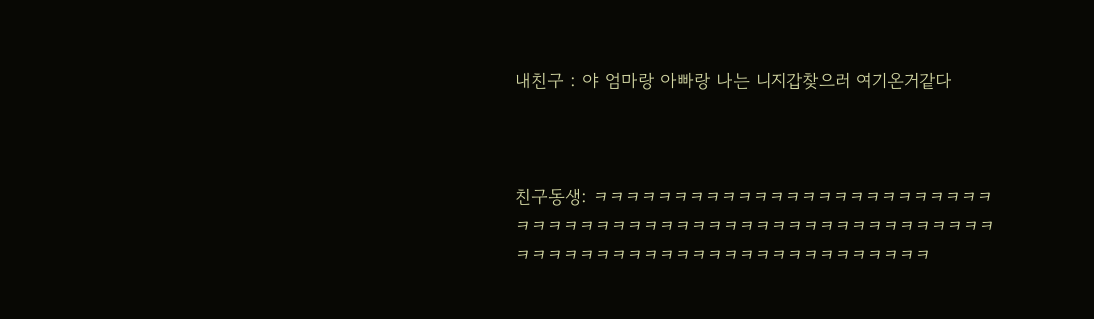내친구 : 야 엄마랑 아빠랑 나는 니지갑찾으러 여기온거같다



친구동생: ㅋㅋㅋㅋㅋㅋㅋㅋㅋㅋㅋㅋㅋㅋㅋㅋㅋㅋㅋㅋㅋㅋㅋㅋㅋㅋㅋㅋㅋㅋㅋㅋㅋㅋㅋㅋㅋㅋㅋㅋㅋㅋㅋㅋㅋㅋㅋㅋㅋㅋㅋㅋㅋㅋㅋㅋㅋㅋㅋㅋㅋㅋㅋㅋㅋㅋㅋㅋㅋㅋㅋㅋㅋㅋㅋㅋㅋㅋㅋㅋㅋ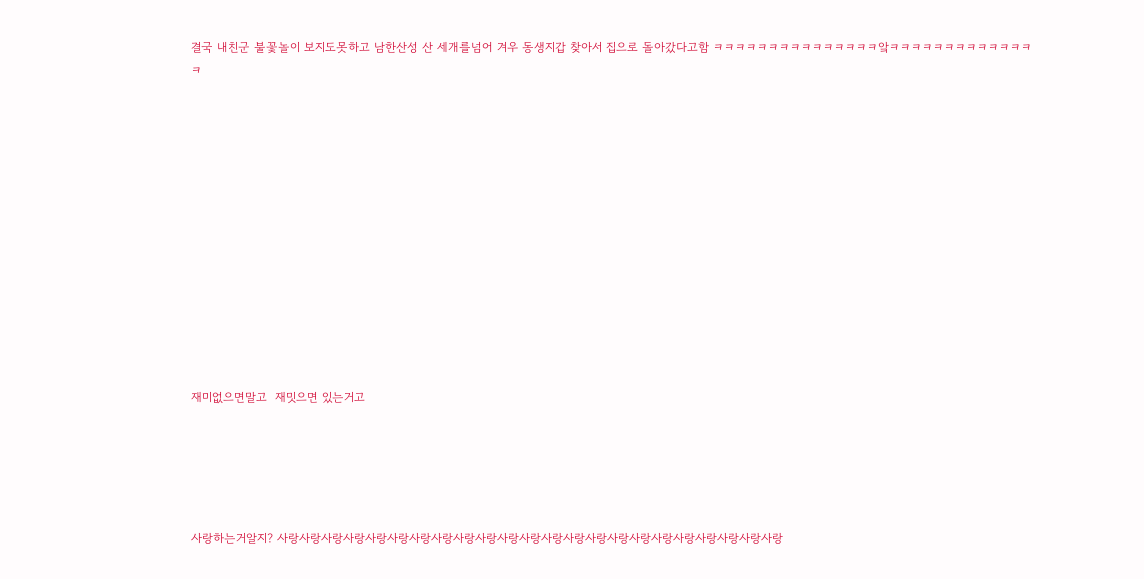결국 내친군 불꽃놀이 보지도못하고 남한산성 산 세개를넘어 겨우 동생지갑 찾아서 집으로 돌아갔다고함 ㅋㅋㅋㅋㅋㅋㅋㅋㅋㅋㅋㅋㅋㅋㅋ앜ㅋㅋㅋㅋㅋㅋㅋㅋㅋㅋㅋㅋㅋㅋ













재미없으면말고  재밋으면 있는거고





사랑하는거알지? 사랑사랑사랑사랑사랑사랑사랑사랑사랑사랑사랑사랑사랑사랑사랑사랑사랑사랑사랑사랑사랑사랑사랑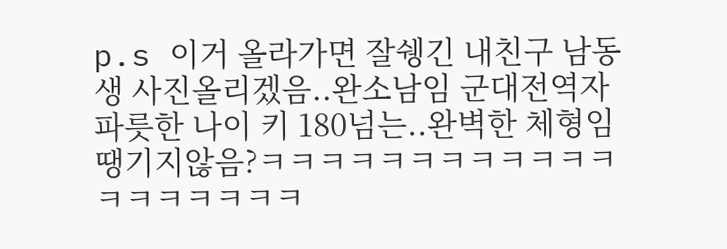p.s 이거 올라가면 잘쉥긴 내친구 남동생 사진올리겠음..완소남임 군대전역자 파릇한 나이 키 180넘는..완벽한 체형임   땡기지않음?ㅋㅋㅋㅋㅋㅋㅋㅋㅋㅋㅋㅋㅋㅋㅋㅋㅋㅋㅋ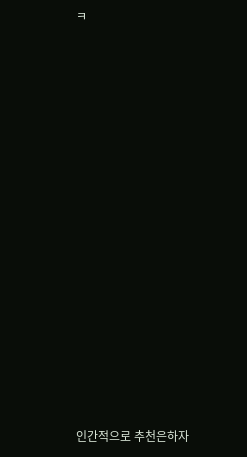ㅋ



















인간적으로 추천은하자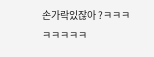손가락있잖아 ?ㅋㅋㅋㅋㅋㅋㅋㅋ